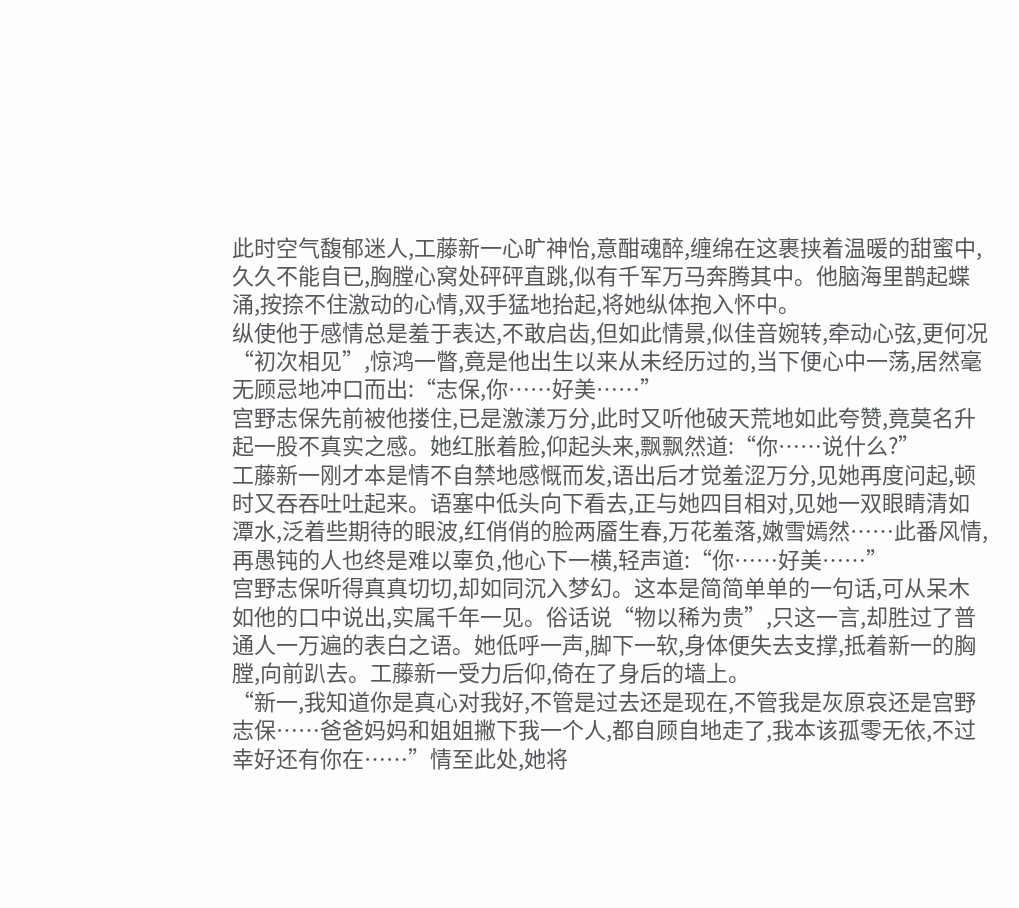此时空气馥郁迷人,工藤新一心旷神怡,意酣魂醉,缠绵在这裹挟着温暖的甜蜜中,久久不能自已,胸膛心窝处砰砰直跳,似有千军万马奔腾其中。他脑海里鹊起蝶涌,按捺不住激动的心情,双手猛地抬起,将她纵体抱入怀中。
纵使他于感情总是羞于表达,不敢启齿,但如此情景,似佳音婉转,牵动心弦,更何况“初次相见”,惊鸿一瞥,竟是他出生以来从未经历过的,当下便心中一荡,居然毫无顾忌地冲口而出:“志保,你……好美……”
宫野志保先前被他搂住,已是激漾万分,此时又听他破天荒地如此夸赞,竟莫名升起一股不真实之感。她红胀着脸,仰起头来,飘飘然道:“你……说什么?”
工藤新一刚才本是情不自禁地感慨而发,语出后才觉羞涩万分,见她再度问起,顿时又吞吞吐吐起来。语塞中低头向下看去,正与她四目相对,见她一双眼睛清如潭水,泛着些期待的眼波,红俏俏的脸两靥生春,万花羞落,嫩雪嫣然……此番风情,再愚钝的人也终是难以辜负,他心下一横,轻声道:“你……好美……”
宫野志保听得真真切切,却如同沉入梦幻。这本是简简单单的一句话,可从呆木如他的口中说出,实属千年一见。俗话说“物以稀为贵”,只这一言,却胜过了普通人一万遍的表白之语。她低呼一声,脚下一软,身体便失去支撑,抵着新一的胸膛,向前趴去。工藤新一受力后仰,倚在了身后的墙上。
“新一,我知道你是真心对我好,不管是过去还是现在,不管我是灰原哀还是宫野志保……爸爸妈妈和姐姐撇下我一个人,都自顾自地走了,我本该孤零无依,不过幸好还有你在……”情至此处,她将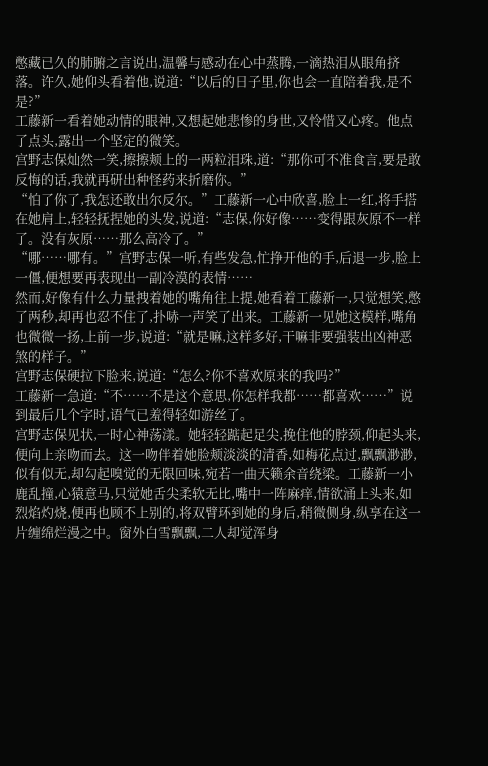憋藏已久的肺腑之言说出,温馨与感动在心中蒸腾,一滴热泪从眼角挤落。许久,她仰头看着他,说道:“以后的日子里,你也会一直陪着我,是不是?”
工藤新一看着她动情的眼神,又想起她悲惨的身世,又怜惜又心疼。他点了点头,露出一个坚定的微笑。
宫野志保灿然一笑,擦擦颊上的一两粒泪珠,道:“那你可不准食言,要是敢反悔的话,我就再研出种怪药来折磨你。”
“怕了你了,我怎还敢出尔反尔。”工藤新一心中欣喜,脸上一红,将手搭在她肩上,轻轻抚捏她的头发,说道:“志保,你好像……变得跟灰原不一样了。没有灰原……那么高冷了。”
“哪……哪有。”宫野志保一听,有些发急,忙挣开他的手,后退一步,脸上一僵,便想要再表现出一副冷漠的表情……
然而,好像有什么力量拽着她的嘴角往上提,她看着工藤新一,只觉想笑,憋了两秒,却再也忍不住了,扑哧一声笑了出来。工藤新一见她这模样,嘴角也微微一扬,上前一步,说道:“就是嘛,这样多好,干嘛非要强装出凶神恶煞的样子。”
宫野志保硬拉下脸来,说道:“怎么?你不喜欢原来的我吗?”
工藤新一急道:“不……不是这个意思,你怎样我都……都喜欢……”说到最后几个字时,语气已羞得轻如游丝了。
宫野志保见状,一时心神荡漾。她轻轻踮起足尖,挽住他的脖颈,仰起头来,便向上亲吻而去。这一吻伴着她脸颊淡淡的清香,如梅花点过,飘飘渺渺,似有似无,却勾起嗅觉的无限回味,宛若一曲天籁余音绕梁。工藤新一小鹿乱撞,心猿意马,只觉她舌尖柔软无比,嘴中一阵麻痒,情欲涌上头来,如烈焰灼烧,便再也顾不上别的,将双臂环到她的身后,稍微侧身,纵享在这一片缠绵烂漫之中。窗外白雪飘飘,二人却觉浑身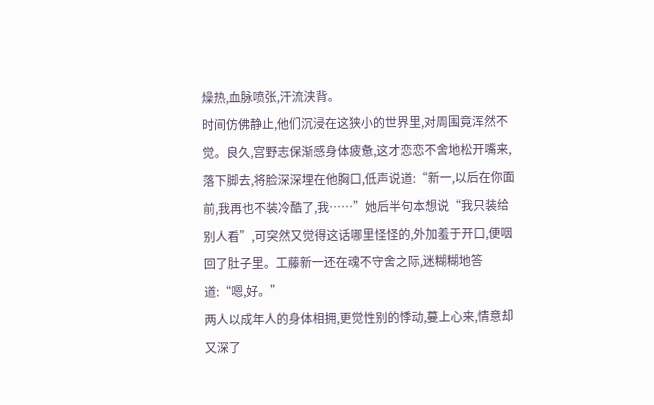燥热,血脉喷张,汗流浃背。
时间仿佛静止,他们沉浸在这狭小的世界里,对周围竟浑然不觉。良久,宫野志保渐感身体疲惫,这才恋恋不舍地松开嘴来,落下脚去,将脸深深埋在他胸口,低声说道:“新一,以后在你面前,我再也不装冷酷了,我……”她后半句本想说“我只装给别人看”,可突然又觉得这话哪里怪怪的,外加羞于开口,便咽回了肚子里。工藤新一还在魂不守舍之际,迷糊糊地答道:“嗯,好。”
两人以成年人的身体相拥,更觉性别的悸动,蔓上心来,情意却又深了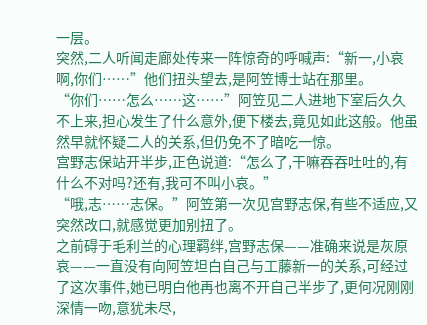一层。
突然,二人听闻走廊处传来一阵惊奇的呼喊声:“新一,小哀啊,你们……”他们扭头望去,是阿笠博士站在那里。
“你们……怎么……这……”阿笠见二人进地下室后久久不上来,担心发生了什么意外,便下楼去,竟见如此这般。他虽然早就怀疑二人的关系,但仍免不了暗吃一惊。
宫野志保站开半步,正色说道:“怎么了,干嘛吞吞吐吐的,有什么不对吗?还有,我可不叫小哀。”
“哦,志……志保。”阿笠第一次见宫野志保,有些不适应,又突然改口,就感觉更加别扭了。
之前碍于毛利兰的心理羁绊,宫野志保——准确来说是灰原哀——一直没有向阿笠坦白自己与工藤新一的关系,可经过了这次事件,她已明白他再也离不开自己半步了,更何况刚刚深情一吻,意犹未尽,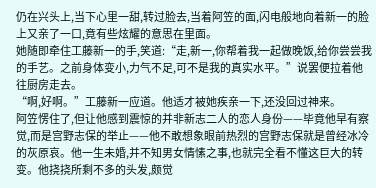仍在兴头上,当下心里一甜,转过脸去,当着阿笠的面,闪电般地向着新一的脸上又亲了一口,竟有些炫耀的意思在里面。
她随即牵住工藤新一的手,笑道:“走,新一,你帮着我一起做晚饭,给你尝尝我的手艺。之前身体变小,力气不足,可不是我的真实水平。”说罢便拉着他往厨房走去。
“啊,好啊。”工藤新一应道。他适才被她疾亲一下,还没回过神来。
阿笠愣住了,但让他感到震惊的并非新志二人的恋人身份——毕竟他早有察觉,而是宫野志保的举止——他不敢想象眼前热烈的宫野志保就是曾经冰冷的灰原哀。他一生未婚,并不知男女情愫之事,也就完全看不懂这巨大的转变。他挠挠所剩不多的头发,颇觉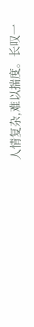人情复杂,难以揣度。长叹一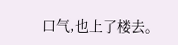口气,也上了楼去。